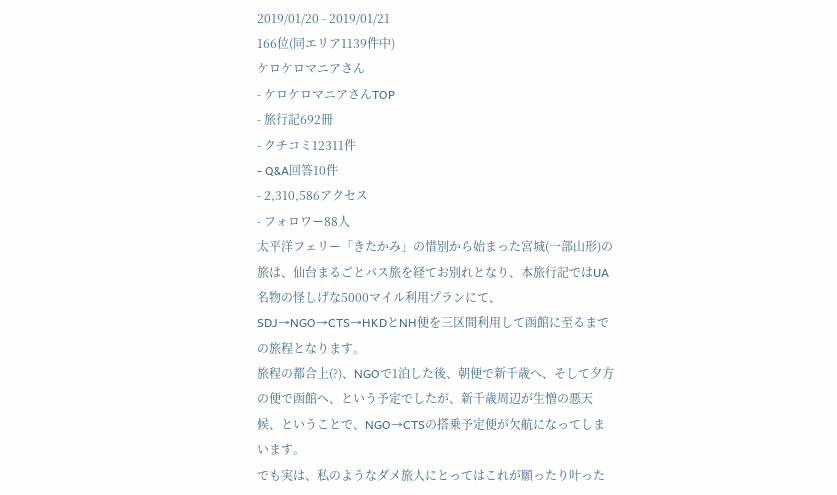2019/01/20 - 2019/01/21
166位(同エリア1139件中)
ケロケロマニアさん
- ケロケロマニアさんTOP
- 旅行記692冊
- クチコミ12311件
- Q&A回答10件
- 2,310,586アクセス
- フォロワー88人
太平洋フェリー「きたかみ」の惜別から始まった宮城(一部山形)の旅は、仙台まるごとパス旅を経てお別れとなり、本旅行記ではUA名物の怪しげな5000マイル利用プランにて、SDJ→NGO→CTS→HKDとNH便を三区間利用して函館に至るまでの旅程となります。
旅程の都合上(?)、NGOで1泊した後、朝便で新千歳へ、そして夕方の便で函館へ、という予定でしたが、新千歳周辺が生憎の悪天候、ということで、NGO→CTSの搭乗予定便が欠航になってしまいます。
でも実は、私のようなダメ旅人にとってはこれが願ったり叶った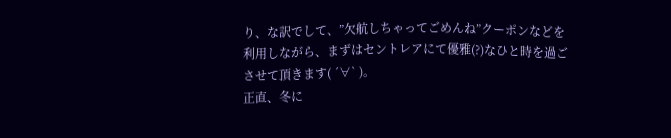り、な訳でして、”欠航しちゃってごめんね”クーポンなどを利用しながら、まずはセントレアにて優雅(?)なひと時を過ごさせて頂きます( ´∀` )。
正直、冬に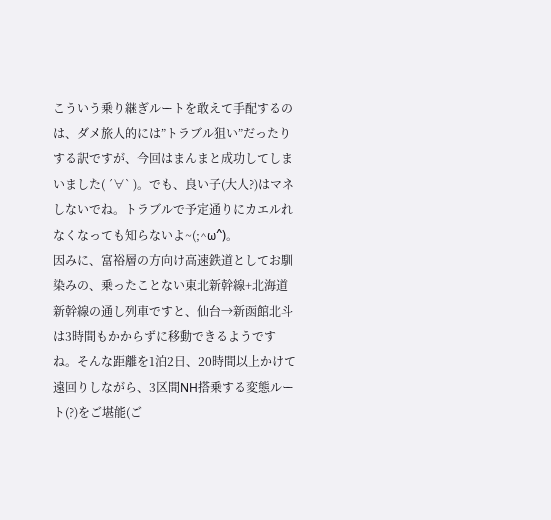こういう乗り継ぎルートを敢えて手配するのは、ダメ旅人的には”トラブル狙い”だったりする訳ですが、今回はまんまと成功してしまいました( ´∀` )。でも、良い子(大人?)はマネしないでね。トラブルで予定通りにカエルれなくなっても知らないよ~(;^ω^)。
因みに、富裕層の方向け高速鉄道としてお馴染みの、乗ったことない東北新幹線+北海道新幹線の通し列車ですと、仙台→新函館北斗は3時間もかからずに移動できるようですね。そんな距離を1泊2日、20時間以上かけて遠回りしながら、3区間NH搭乗する変態ルート(?)をご堪能(ご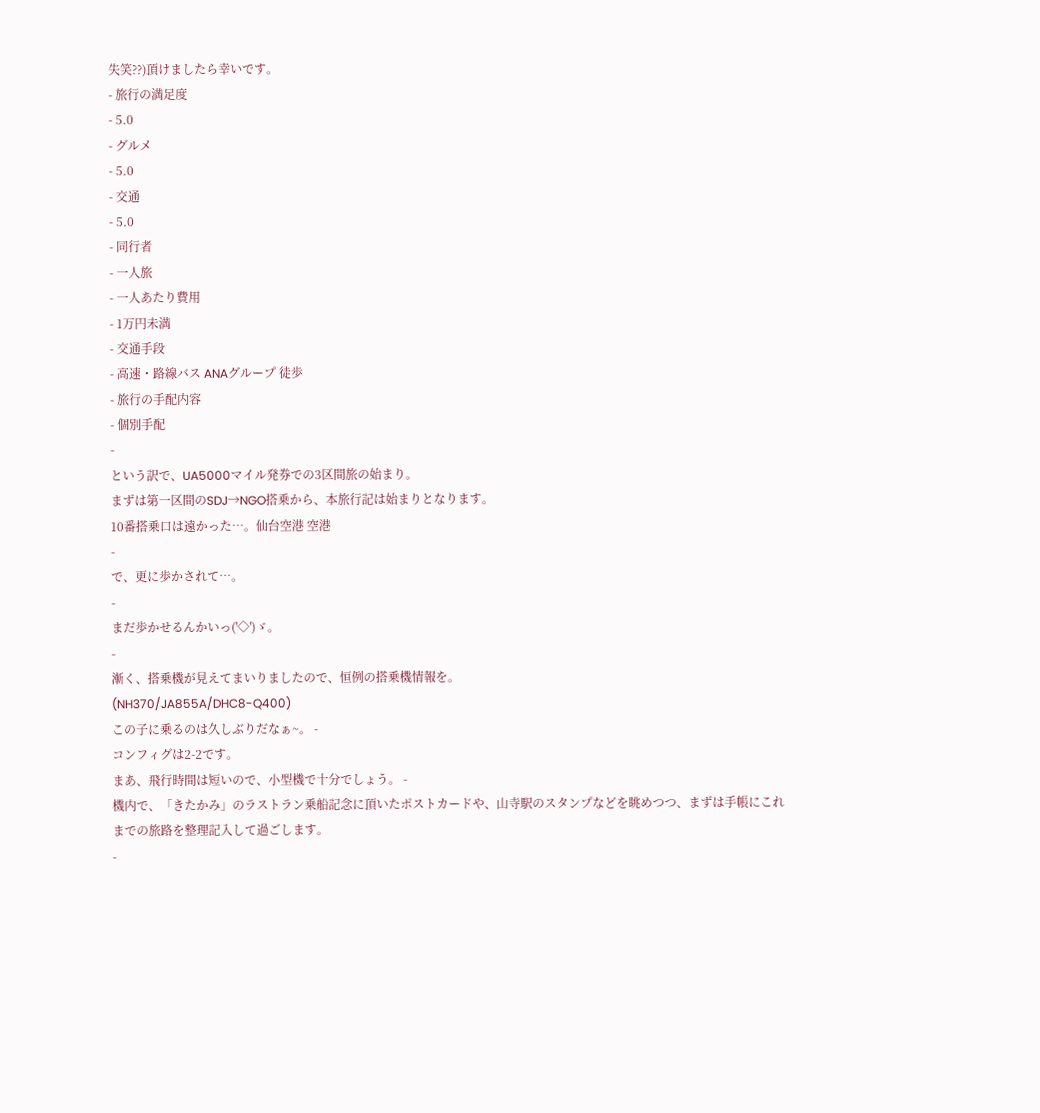失笑??)頂けましたら幸いです。
- 旅行の満足度
- 5.0
- グルメ
- 5.0
- 交通
- 5.0
- 同行者
- 一人旅
- 一人あたり費用
- 1万円未満
- 交通手段
- 高速・路線バス ANAグループ 徒歩
- 旅行の手配内容
- 個別手配
-
という訳で、UA5000マイル発券での3区間旅の始まり。
まずは第一区間のSDJ→NGO搭乗から、本旅行記は始まりとなります。
10番搭乗口は遠かった…。仙台空港 空港
-
で、更に歩かされて…。
-
まだ歩かせるんかいっ('◇')ゞ。
-
漸く、搭乗機が見えてまいりましたので、恒例の搭乗機情報を。
(NH370/JA855A/DHC8-Q400)
この子に乗るのは久しぶりだなぁ~。 -
コンフィグは2-2です。
まあ、飛行時間は短いので、小型機で十分でしょう。 -
機内で、「きたかみ」のラストラン乗船記念に頂いたポストカードや、山寺駅のスタンプなどを眺めつつ、まずは手帳にこれまでの旅路を整理記入して過ごします。
-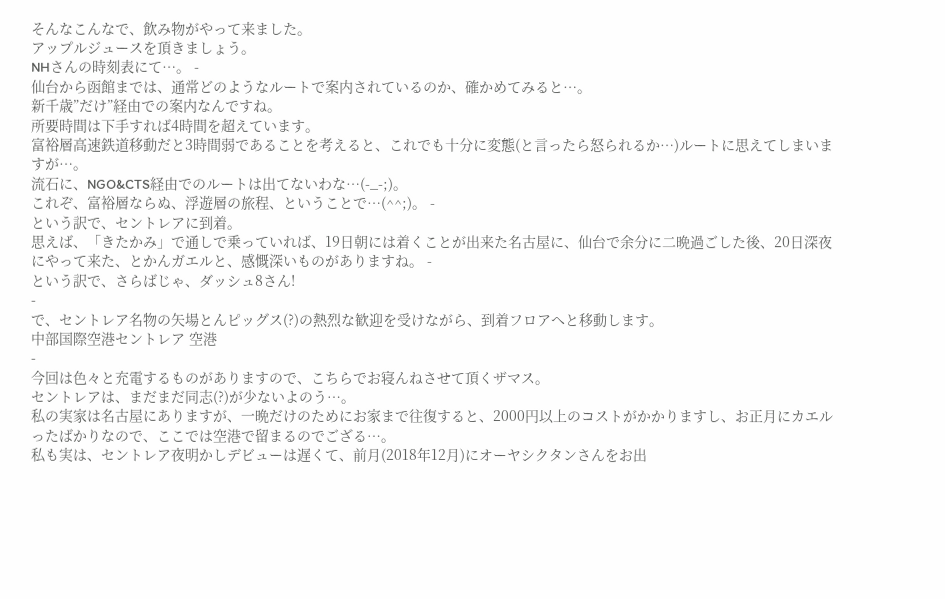そんなこんなで、飲み物がやって来ました。
アップルジュースを頂きましょう。
NHさんの時刻表にて…。 -
仙台から函館までは、通常どのようなルートで案内されているのか、確かめてみると…。
新千歳”だけ”経由での案内なんですね。
所要時間は下手すれば4時間を超えています。
富裕層高速鉄道移動だと3時間弱であることを考えると、これでも十分に変態(と言ったら怒られるか…)ルートに思えてしまいますが…。
流石に、NGO&CTS経由でのルートは出てないわな…(-_-;)。
これぞ、富裕層ならぬ、浮遊層の旅程、ということで…(^^;)。 -
という訳で、セントレアに到着。
思えば、「きたかみ」で通しで乗っていれば、19日朝には着くことが出来た名古屋に、仙台で余分に二晩過ごした後、20日深夜にやって来た、とかんガエルと、感慨深いものがありますね。 -
という訳で、さらばじゃ、ダッシュ8さん!
-
で、セントレア名物の矢場とんピッグス(?)の熱烈な歓迎を受けながら、到着フロアへと移動します。
中部国際空港セントレア 空港
-
今回は色々と充電するものがありますので、こちらでお寝んねさせて頂くザマス。
セントレアは、まだまだ同志(?)が少ないよのう…。
私の実家は名古屋にありますが、一晩だけのためにお家まで往復すると、2000円以上のコストがかかりますし、お正月にカエルったばかりなので、ここでは空港で留まるのでござる…。
私も実は、セントレア夜明かしデビューは遅くて、前月(2018年12月)にオーヤシクタンさんをお出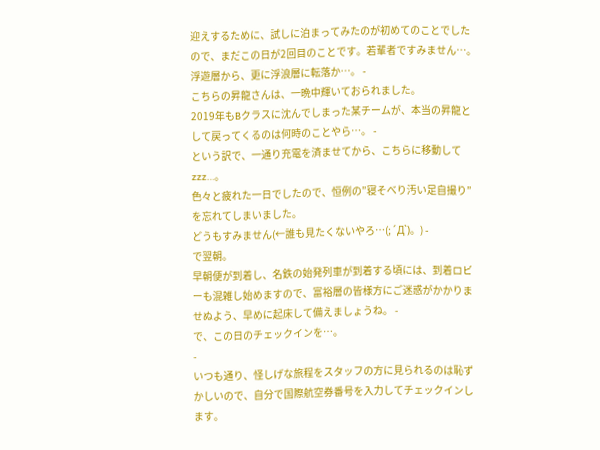迎えするために、試しに泊まってみたのが初めてのことでしたので、まだこの日が2回目のことです。若輩者ですみません…。
浮遊層から、更に浮浪層に転落か…。 -
こちらの昇龍さんは、一晩中輝いておられました。
2019年もBクラスに沈んでしまった某チームが、本当の昇龍として戻ってくるのは何時のことやら…。 -
という訳で、一通り充電を済ませてから、こちらに移動してzzz…。
色々と疲れた一日でしたので、恒例の”寝そべり汚い足自撮り”を忘れてしまいました。
どうもすみません(←誰も見たくないやろ…(;´Д`)。) -
で翌朝。
早朝便が到着し、名鉄の始発列車が到着する頃には、到着ロビーも混雑し始めますので、富裕層の皆様方にご迷惑がかかりませぬよう、早めに起床して備えましょうね。 -
で、この日のチェックインを…。
-
いつも通り、怪しげな旅程をスタッフの方に見られるのは恥ずかしいので、自分で国際航空券番号を入力してチェックインします。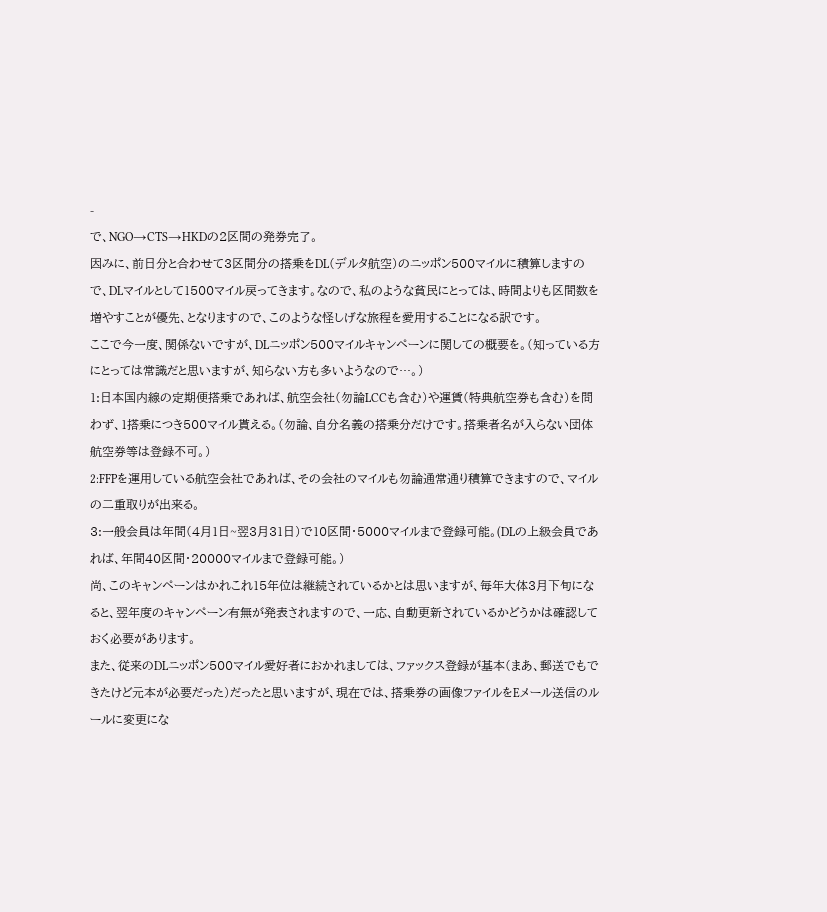-
で、NGO→CTS→HKDの2区間の発券完了。
因みに、前日分と合わせて3区間分の搭乗をDL(デルタ航空)のニッポン500マイルに積算しますので、DLマイルとして1500マイル戻ってきます。なので、私のような貧民にとっては、時間よりも区間数を増やすことが優先、となりますので、このような怪しげな旅程を愛用することになる訳です。
ここで今一度、関係ないですが、DLニッポン500マイルキャンペーンに関しての概要を。(知っている方にとっては常識だと思いますが、知らない方も多いようなので…。)
1:日本国内線の定期便搭乗であれば、航空会社(勿論LCCも含む)や運賃(特典航空券も含む)を問わず、1搭乗につき500マイル貰える。(勿論、自分名義の搭乗分だけです。搭乗者名が入らない団体航空券等は登録不可。)
2:FFPを運用している航空会社であれば、その会社のマイルも勿論通常通り積算できますので、マイルの二重取りが出来る。
3:一般会員は年間(4月1日~翌3月31日)で10区間・5000マイルまで登録可能。(DLの上級会員であれば、年間40区間・20000マイルまで登録可能。)
尚、このキャンペーンはかれこれ15年位は継続されているかとは思いますが、毎年大体3月下旬になると、翌年度のキャンペーン有無が発表されますので、一応、自動更新されているかどうかは確認しておく必要があります。
また、従来のDLニッポン500マイル愛好者におかれましては、ファックス登録が基本(まあ、郵送でもできたけど元本が必要だった)だったと思いますが、現在では、搭乗券の画像ファイルをEメール送信のルールに変更にな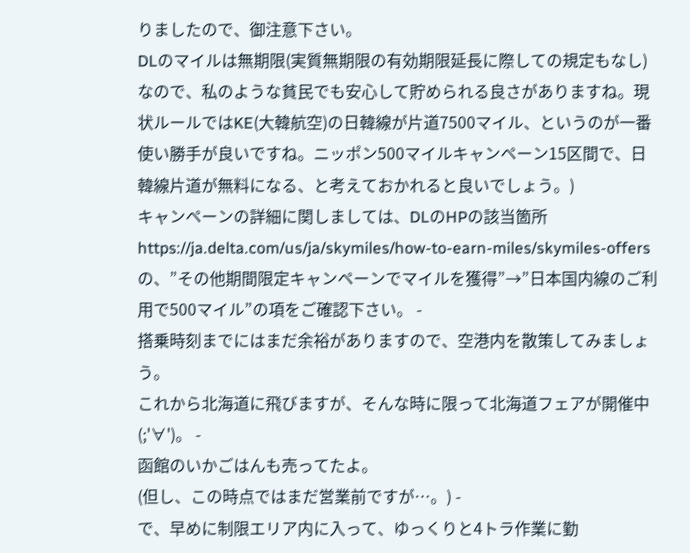りましたので、御注意下さい。
DLのマイルは無期限(実質無期限の有効期限延長に際しての規定もなし)なので、私のような貧民でも安心して貯められる良さがありますね。現状ルールではKE(大韓航空)の日韓線が片道7500マイル、というのが一番使い勝手が良いですね。ニッポン500マイルキャンペーン15区間で、日韓線片道が無料になる、と考えておかれると良いでしょう。)
キャンペーンの詳細に関しましては、DLのHPの該当箇所
https://ja.delta.com/us/ja/skymiles/how-to-earn-miles/skymiles-offers
の、”その他期間限定キャンペーンでマイルを獲得”→”日本国内線のご利用で500マイル”の項をご確認下さい。 -
搭乗時刻までにはまだ余裕がありますので、空港内を散策してみましょう。
これから北海道に飛びますが、そんな時に限って北海道フェアが開催中(;'∀')。 -
函館のいかごはんも売ってたよ。
(但し、この時点ではまだ営業前ですが…。) -
で、早めに制限エリア内に入って、ゆっくりと4トラ作業に勤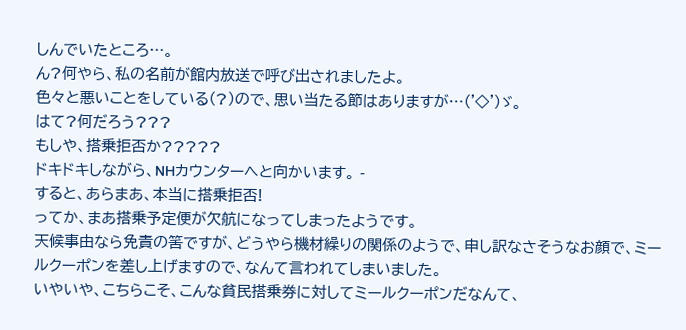しんでいたところ…。
ん?何やら、私の名前が館内放送で呼び出されましたよ。
色々と悪いことをしている(?)ので、思い当たる節はありますが…('◇')ゞ。
はて?何だろう???
もしや、搭乗拒否か?????
ドキドキしながら、NHカウンターへと向かいます。 -
すると、あらまあ、本当に搭乗拒否!
ってか、まあ搭乗予定便が欠航になってしまったようです。
天候事由なら免責の筈ですが、どうやら機材繰りの関係のようで、申し訳なさそうなお顔で、ミールクーポンを差し上げますので、なんて言われてしまいました。
いやいや、こちらこそ、こんな貧民搭乗券に対してミールクーポンだなんて、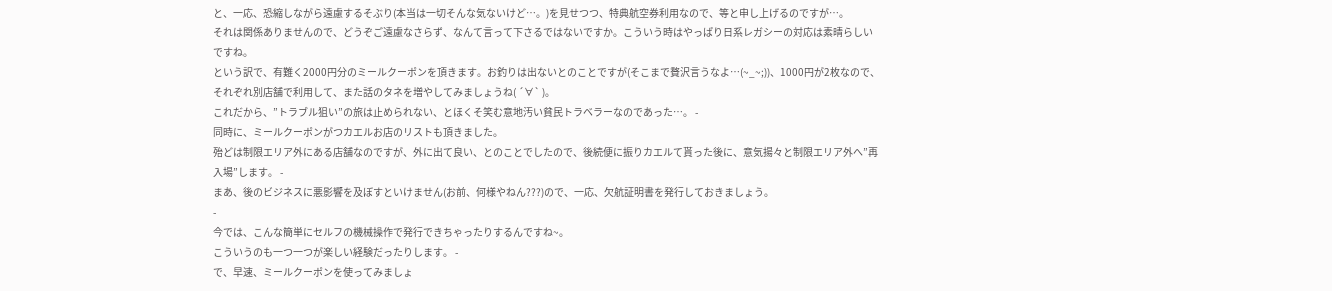と、一応、恐縮しながら遠慮するそぶり(本当は一切そんな気ないけど…。)を見せつつ、特典航空券利用なので、等と申し上げるのですが…。
それは関係ありませんので、どうぞご遠慮なさらず、なんて言って下さるではないですか。こういう時はやっぱり日系レガシーの対応は素晴らしいですね。
という訳で、有難く2000円分のミールクーポンを頂きます。お釣りは出ないとのことですが(そこまで贅沢言うなよ…(~_~;))、1000円が2枚なので、それぞれ別店舗で利用して、また話のタネを増やしてみましょうね( ´∀` )。
これだから、”トラブル狙い”の旅は止められない、とほくそ笑む意地汚い貧民トラベラーなのであった…。 -
同時に、ミールクーポンがつカエルお店のリストも頂きました。
殆どは制限エリア外にある店舗なのですが、外に出て良い、とのことでしたので、後続便に振りカエルて貰った後に、意気揚々と制限エリア外へ”再入場”します。 -
まあ、後のビジネスに悪影響を及ぼすといけません(お前、何様やねん???)ので、一応、欠航証明書を発行しておきましょう。
-
今では、こんな簡単にセルフの機械操作で発行できちゃったりするんですね~。
こういうのも一つ一つが楽しい経験だったりします。 -
で、早速、ミールクーポンを使ってみましょ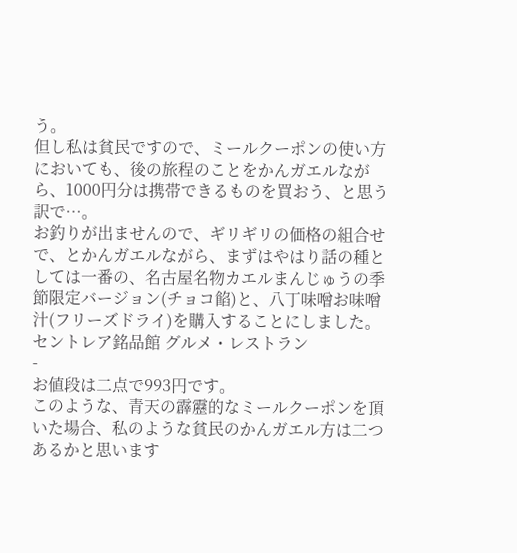う。
但し私は貧民ですので、ミールクーポンの使い方においても、後の旅程のことをかんガエルながら、1000円分は携帯できるものを買おう、と思う訳で…。
お釣りが出ませんので、ギリギリの価格の組合せで、とかんガエルながら、まずはやはり話の種としては一番の、名古屋名物カエルまんじゅうの季節限定バージョン(チョコ餡)と、八丁味噌お味噌汁(フリーズドライ)を購入することにしました。セントレア銘品館 グルメ・レストラン
-
お値段は二点で993円です。
このような、青天の霹靂的なミールクーポンを頂いた場合、私のような貧民のかんガエル方は二つあるかと思います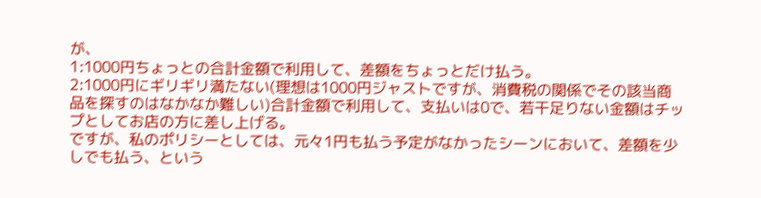が、
1:1000円ちょっとの合計金額で利用して、差額をちょっとだけ払う。
2:1000円にギリギリ満たない(理想は1000円ジャストですが、消費税の関係でその該当商品を探すのはなかなか難しい)合計金額で利用して、支払いは0で、若干足りない金額はチップとしてお店の方に差し上げる。
ですが、私のポリシーとしては、元々1円も払う予定がなかったシーンにおいて、差額を少しでも払う、という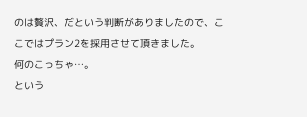のは贅沢、だという判断がありましたので、ここではプラン2を採用させて頂きました。
何のこっちゃ…。
という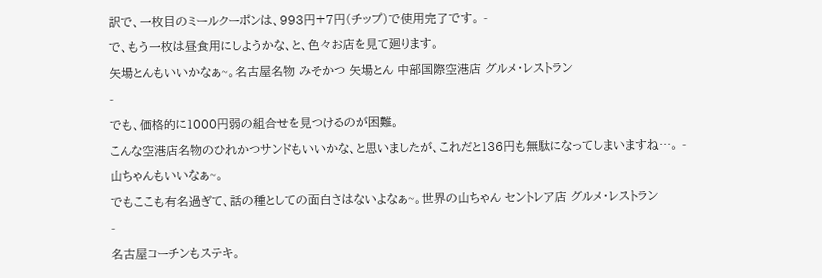訳で、一枚目のミールクーポンは、993円+7円(チップ)で使用完了です。 -
で、もう一枚は昼食用にしようかな、と、色々お店を見て廻ります。
矢場とんもいいかなぁ~。名古屋名物 みそかつ 矢場とん 中部国際空港店 グルメ・レストラン
-
でも、価格的に1000円弱の組合せを見つけるのが困難。
こんな空港店名物のひれかつサンドもいいかな、と思いましたが、これだと136円も無駄になってしまいますね…。 -
山ちゃんもいいなぁ~。
でもここも有名過ぎて、話の種としての面白さはないよなぁ~。世界の山ちゃん セントレア店 グルメ・レストラン
-
名古屋コーチンもステキ。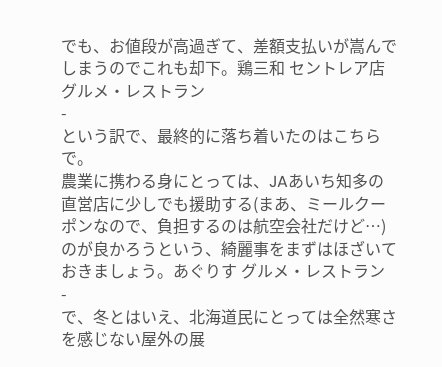でも、お値段が高過ぎて、差額支払いが嵩んでしまうのでこれも却下。鶏三和 セントレア店 グルメ・レストラン
-
という訳で、最終的に落ち着いたのはこちらで。
農業に携わる身にとっては、JAあいち知多の直営店に少しでも援助する(まあ、ミールクーポンなので、負担するのは航空会社だけど…)のが良かろうという、綺麗事をまずはほざいておきましょう。あぐりす グルメ・レストラン
-
で、冬とはいえ、北海道民にとっては全然寒さを感じない屋外の展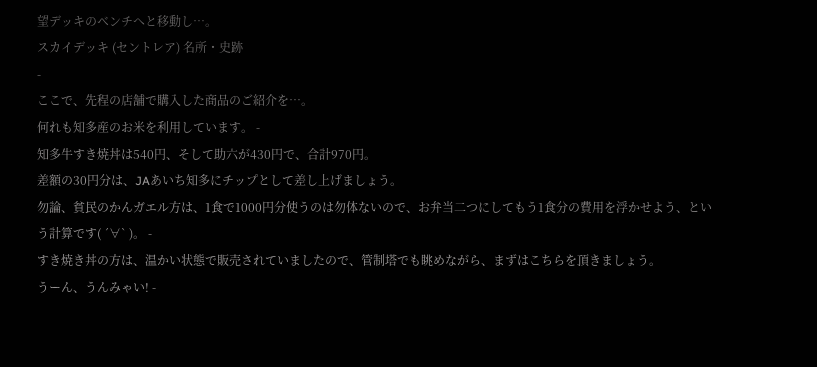望デッキのベンチへと移動し…。
スカイデッキ (セントレア) 名所・史跡
-
ここで、先程の店舗で購入した商品のご紹介を…。
何れも知多産のお米を利用しています。 -
知多牛すき焼丼は540円、そして助六が430円で、合計970円。
差額の30円分は、JAあいち知多にチップとして差し上げましょう。
勿論、貧民のかんガエル方は、1食で1000円分使うのは勿体ないので、お弁当二つにしてもう1食分の費用を浮かせよう、という計算です( ´∀` )。 -
すき焼き丼の方は、温かい状態で販売されていましたので、管制塔でも眺めながら、まずはこちらを頂きましょう。
うーん、うんみゃい! -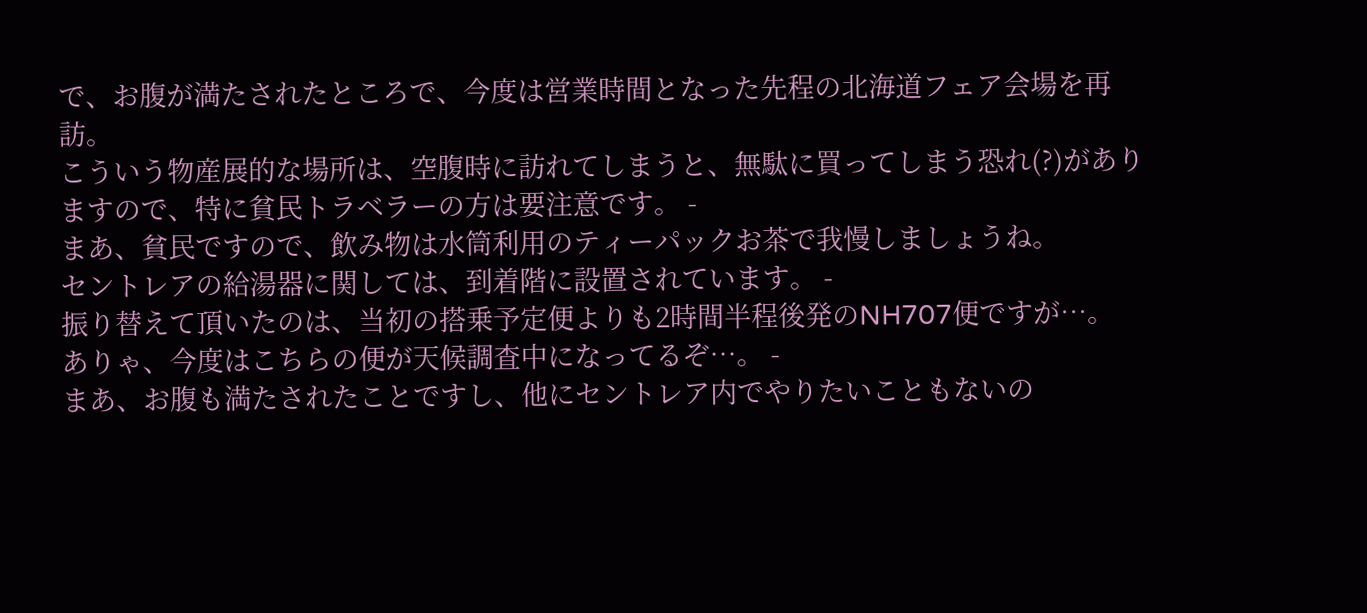で、お腹が満たされたところで、今度は営業時間となった先程の北海道フェア会場を再訪。
こういう物産展的な場所は、空腹時に訪れてしまうと、無駄に買ってしまう恐れ(?)がありますので、特に貧民トラベラーの方は要注意です。 -
まあ、貧民ですので、飲み物は水筒利用のティーパックお茶で我慢しましょうね。
セントレアの給湯器に関しては、到着階に設置されています。 -
振り替えて頂いたのは、当初の搭乗予定便よりも2時間半程後発のNH707便ですが…。
ありゃ、今度はこちらの便が天候調査中になってるぞ…。 -
まあ、お腹も満たされたことですし、他にセントレア内でやりたいこともないの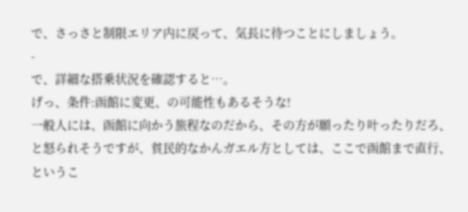で、さっさと制限エリア内に戻って、気長に待つことにしましょう。
-
で、詳細な搭乗状況を確認すると…。
げっ、条件:函館に変更、の可能性もあるそうな!
一般人には、函館に向かう旅程なのだから、その方が願ったり叶ったりだろ、と怒られそうですが、貧民的なかんガエル方としては、ここで函館まで直行、というこ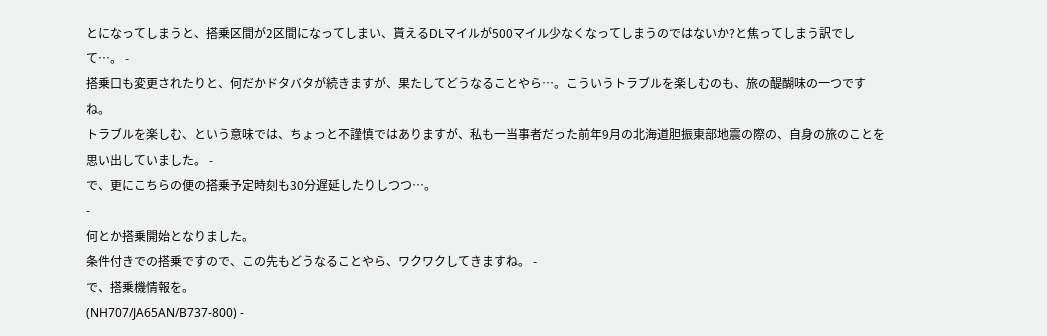とになってしまうと、搭乗区間が2区間になってしまい、貰えるDLマイルが500マイル少なくなってしまうのではないか?と焦ってしまう訳でして…。 -
搭乗口も変更されたりと、何だかドタバタが続きますが、果たしてどうなることやら…。こういうトラブルを楽しむのも、旅の醍醐味の一つですね。
トラブルを楽しむ、という意味では、ちょっと不謹慎ではありますが、私も一当事者だった前年9月の北海道胆振東部地震の際の、自身の旅のことを思い出していました。 -
で、更にこちらの便の搭乗予定時刻も30分遅延したりしつつ…。
-
何とか搭乗開始となりました。
条件付きでの搭乗ですので、この先もどうなることやら、ワクワクしてきますね。 -
で、搭乗機情報を。
(NH707/JA65AN/B737-800) -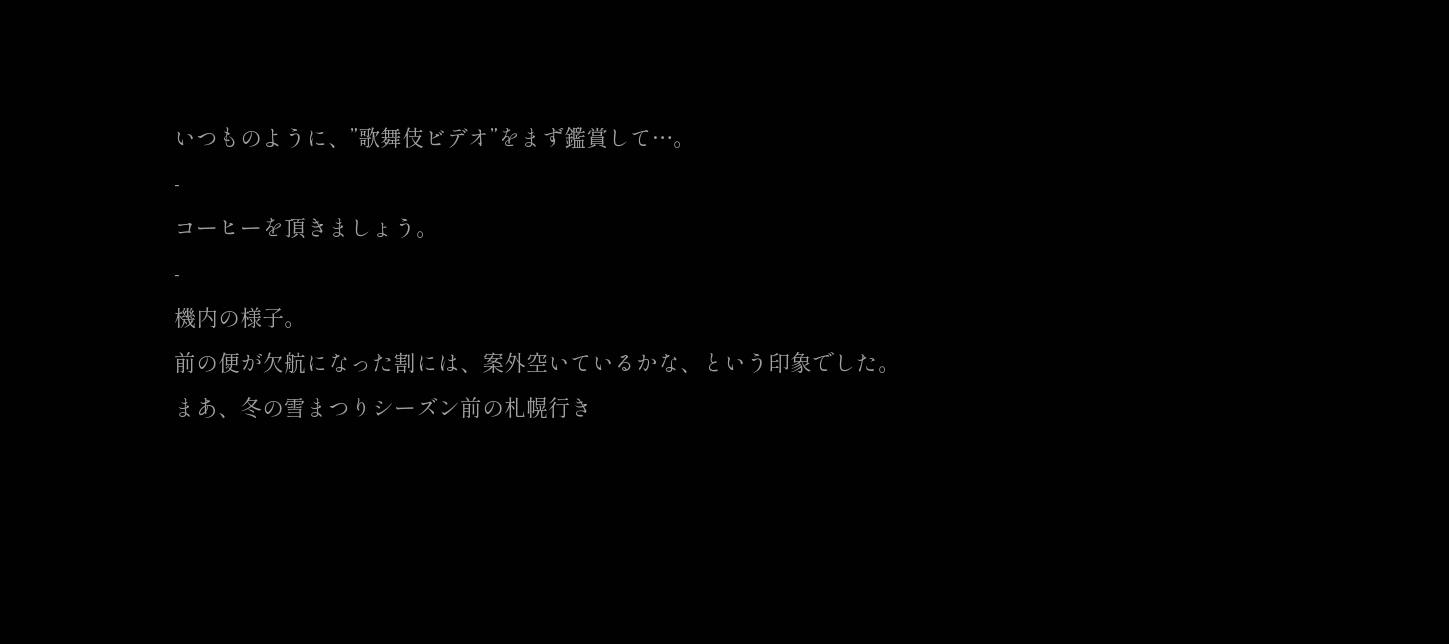いつものように、”歌舞伎ビデオ”をまず鑑賞して…。
-
コーヒーを頂きましょう。
-
機内の様子。
前の便が欠航になった割には、案外空いているかな、という印象でした。
まあ、冬の雪まつりシーズン前の札幌行き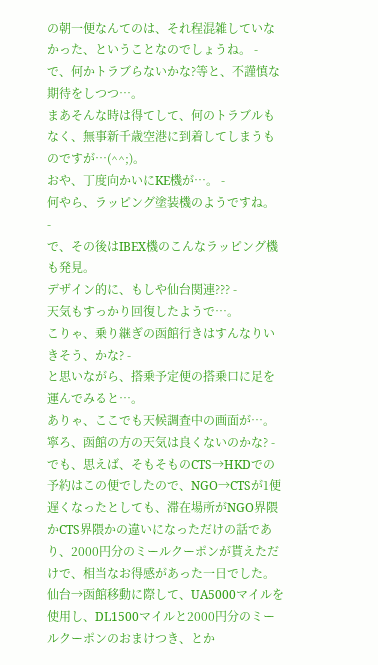の朝一便なんてのは、それ程混雑していなかった、ということなのでしょうね。 -
で、何かトラブらないかな?等と、不謹慎な期待をしつつ…。
まあそんな時は得てして、何のトラブルもなく、無事新千歳空港に到着してしまうものですが…(^^;)。
おや、丁度向かいにKE機が…。 -
何やら、ラッピング塗装機のようですね。
-
で、その後はIBEX機のこんなラッピング機も発見。
デザイン的に、もしや仙台関連??? -
天気もすっかり回復したようで…。
こりゃ、乗り継ぎの函館行きはすんなりいきそう、かな? -
と思いながら、搭乗予定便の搭乗口に足を運んでみると…。
ありゃ、ここでも天候調査中の画面が…。
寧ろ、函館の方の天気は良くないのかな? -
でも、思えば、そもそものCTS→HKDでの予約はこの便でしたので、NGO→CTSが1便遅くなったとしても、滞在場所がNGO界隈かCTS界隈かの違いになっただけの話であり、2000円分のミールクーポンが貰えただけで、相当なお得感があった一日でした。
仙台→函館移動に際して、UA5000マイルを使用し、DL1500マイルと2000円分のミールクーポンのおまけつき、とか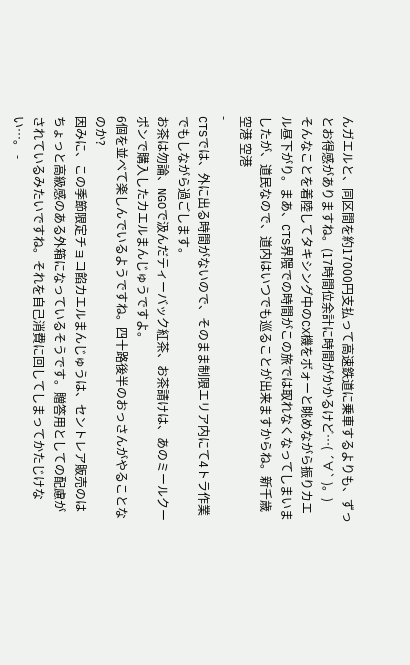んガエルと、同区間を約17000円支払って高速鉄道に乗車するよりも、ずっとお得感がありますね。(17時間位余計に時間がかかるけど…( ´∀` )。)
そんなことを着陸してタキシング中のCX機をボォーと眺めながら振りカエル昼下がり。まあ、CTS界隈での時間がこの旅では取れなくなってしまいましたが、道民なので、道内はいつでも巡ることが出来ますからね。新千歳空港 空港
-
CTSでは、外に出る時間がないので、そのまま制限エリア内にて4トラ作業でもしながら過ごします。
お茶は勿論、NGOで汲んだティーバック紅茶、お茶請けは、あのミールクーポンで購入したカエルまんじゅうですよ。
6個を並べて楽しんでいるようですね。四十路後半のおっさんがやることなのか?
因みに、この季節限定チョコ餡カエルまんじゅうは、セントレア販売のはちょっと高級感のある外箱になっているそうです。贈答用としての配慮がされているみたいですね。それを自己消費に回してしまってかたじけない…。 -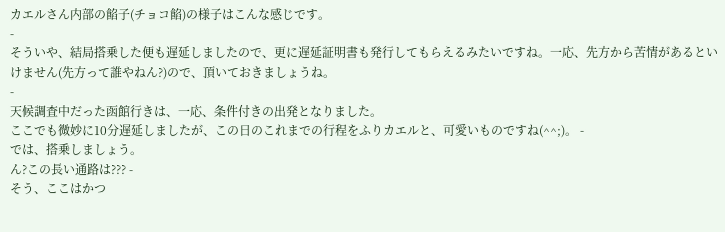カエルさん内部の餡子(チョコ餡)の様子はこんな感じです。
-
そういや、結局搭乗した便も遅延しましたので、更に遅延証明書も発行してもらえるみたいですね。一応、先方から苦情があるといけません(先方って誰やねん?)ので、頂いておきましょうね。
-
天候調査中だった函館行きは、一応、条件付きの出発となりました。
ここでも微妙に10分遅延しましたが、この日のこれまでの行程をふりカエルと、可愛いものですね(^^;)。 -
では、搭乗しましょう。
ん?この長い通路は??? -
そう、ここはかつ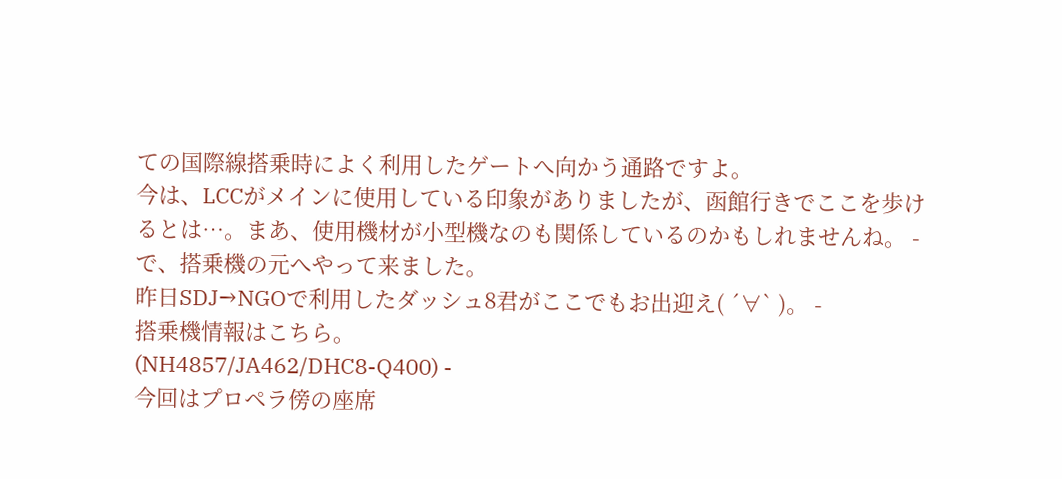ての国際線搭乗時によく利用したゲートへ向かう通路ですよ。
今は、LCCがメインに使用している印象がありましたが、函館行きでここを歩けるとは…。まあ、使用機材が小型機なのも関係しているのかもしれませんね。 -
で、搭乗機の元へやって来ました。
昨日SDJ→NGOで利用したダッシュ8君がここでもお出迎え( ´∀` )。 -
搭乗機情報はこちら。
(NH4857/JA462/DHC8-Q400) -
今回はプロペラ傍の座席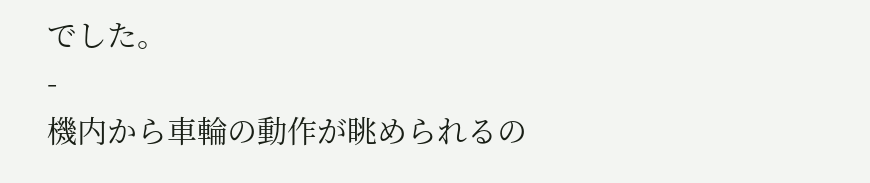でした。
-
機内から車輪の動作が眺められるの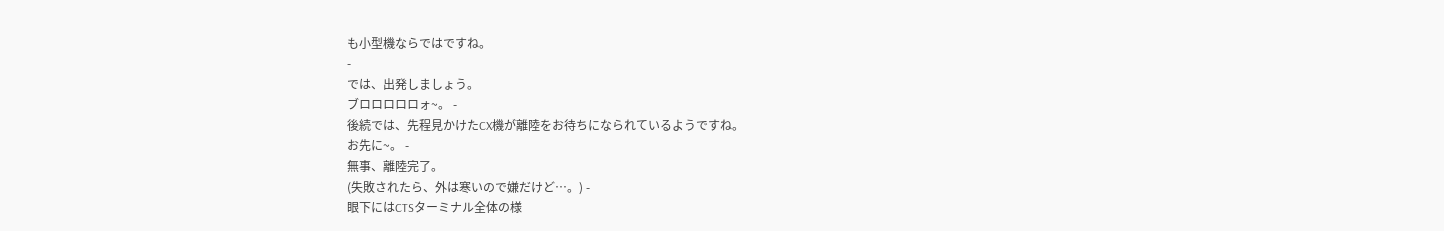も小型機ならではですね。
-
では、出発しましょう。
ブロロロロロォ~。 -
後続では、先程見かけたCX機が離陸をお待ちになられているようですね。
お先に~。 -
無事、離陸完了。
(失敗されたら、外は寒いので嫌だけど…。) -
眼下にはCTSターミナル全体の様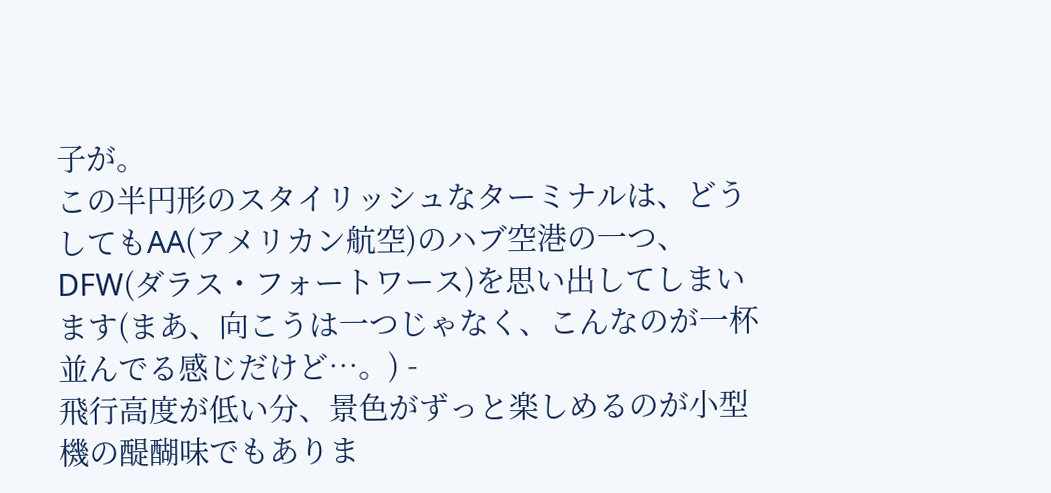子が。
この半円形のスタイリッシュなターミナルは、どうしてもAA(アメリカン航空)のハブ空港の一つ、DFW(ダラス・フォートワース)を思い出してしまいます(まあ、向こうは一つじゃなく、こんなのが一杯並んでる感じだけど…。) -
飛行高度が低い分、景色がずっと楽しめるのが小型機の醍醐味でもありま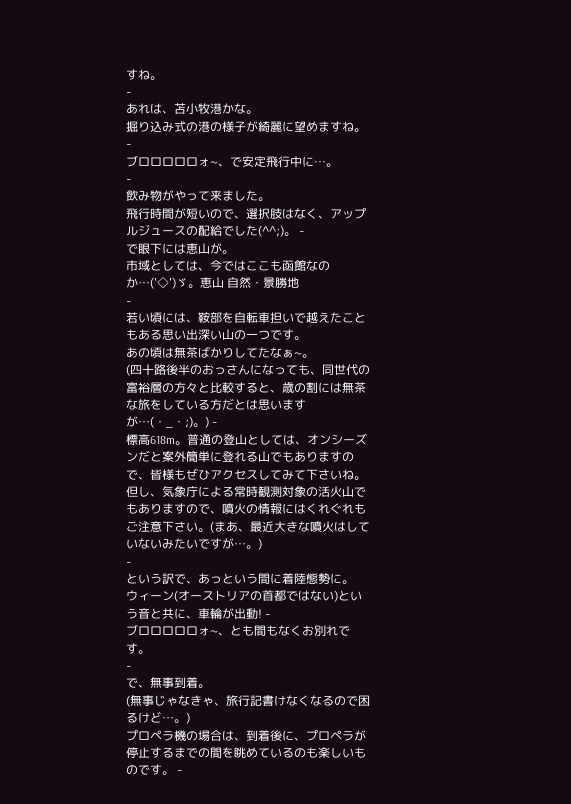すね。
-
あれは、苫小牧港かな。
掘り込み式の港の様子が綺麗に望めますね。 -
ブロロロロロォ~、で安定飛行中に…。
-
飲み物がやって来ました。
飛行時間が短いので、選択肢はなく、アップルジュースの配給でした(^^;)。 -
で眼下には恵山が。
市域としては、今ではここも函館なのか…('◇')ゞ。恵山 自然・景勝地
-
若い頃には、鞍部を自転車担いで越えたこともある思い出深い山の一つです。
あの頃は無茶ばかりしてたなぁ~。
(四十路後半のおっさんになっても、同世代の富裕層の方々と比較すると、歳の割には無茶な旅をしている方だとは思いますが…(・_・;)。) -
標高618m。普通の登山としては、オンシーズンだと案外簡単に登れる山でもありますので、皆様もぜひアクセスしてみて下さいね。但し、気象庁による常時観測対象の活火山でもありますので、噴火の情報にはくれぐれもご注意下さい。(まあ、最近大きな噴火はしていないみたいですが…。)
-
という訳で、あっという間に着陸態勢に。
ウィーン(オーストリアの首都ではない)という音と共に、車輪が出動! -
ブロロロロロォ~、とも間もなくお別れです。
-
で、無事到着。
(無事じゃなきゃ、旅行記書けなくなるので困るけど…。)
プロペラ機の場合は、到着後に、プロペラが停止するまでの間を眺めているのも楽しいものです。 -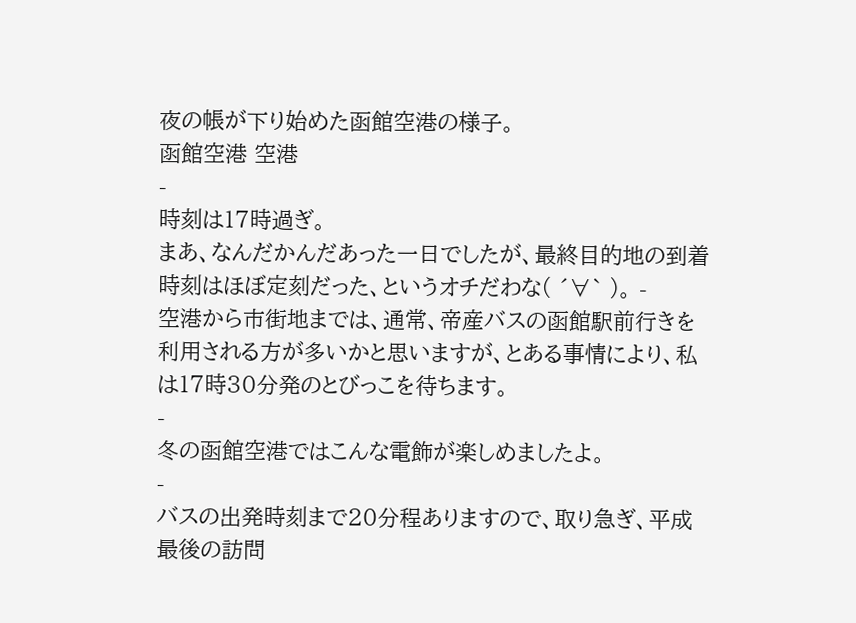夜の帳が下り始めた函館空港の様子。
函館空港 空港
-
時刻は17時過ぎ。
まあ、なんだかんだあった一日でしたが、最終目的地の到着時刻はほぼ定刻だった、というオチだわな( ´∀` )。 -
空港から市街地までは、通常、帝産バスの函館駅前行きを利用される方が多いかと思いますが、とある事情により、私は17時30分発のとびっこを待ちます。
-
冬の函館空港ではこんな電飾が楽しめましたよ。
-
バスの出発時刻まで20分程ありますので、取り急ぎ、平成最後の訪問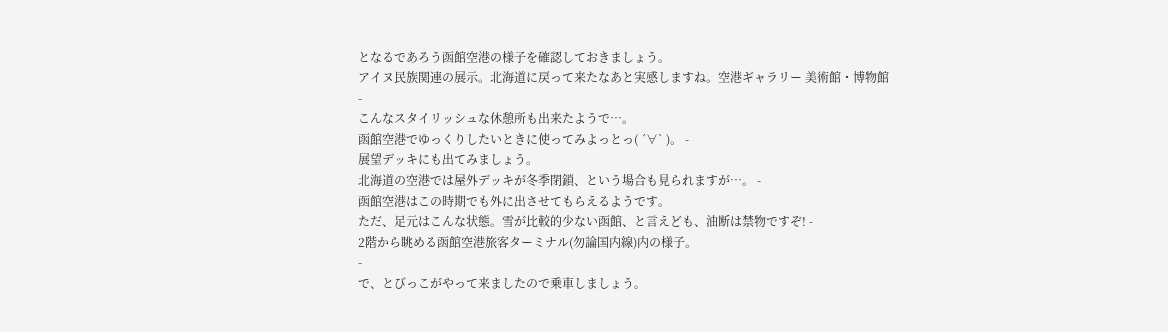となるであろう函館空港の様子を確認しておきましょう。
アイヌ民族関連の展示。北海道に戻って来たなあと実感しますね。空港ギャラリー 美術館・博物館
-
こんなスタイリッシュな休憩所も出来たようで…。
函館空港でゆっくりしたいときに使ってみよっとっ( ´∀` )。 -
展望デッキにも出てみましょう。
北海道の空港では屋外デッキが冬季閉鎖、という場合も見られますが…。 -
函館空港はこの時期でも外に出させてもらえるようです。
ただ、足元はこんな状態。雪が比較的少ない函館、と言えども、油断は禁物ですぞ! -
2階から眺める函館空港旅客ターミナル(勿論国内線)内の様子。
-
で、とびっこがやって来ましたので乗車しましょう。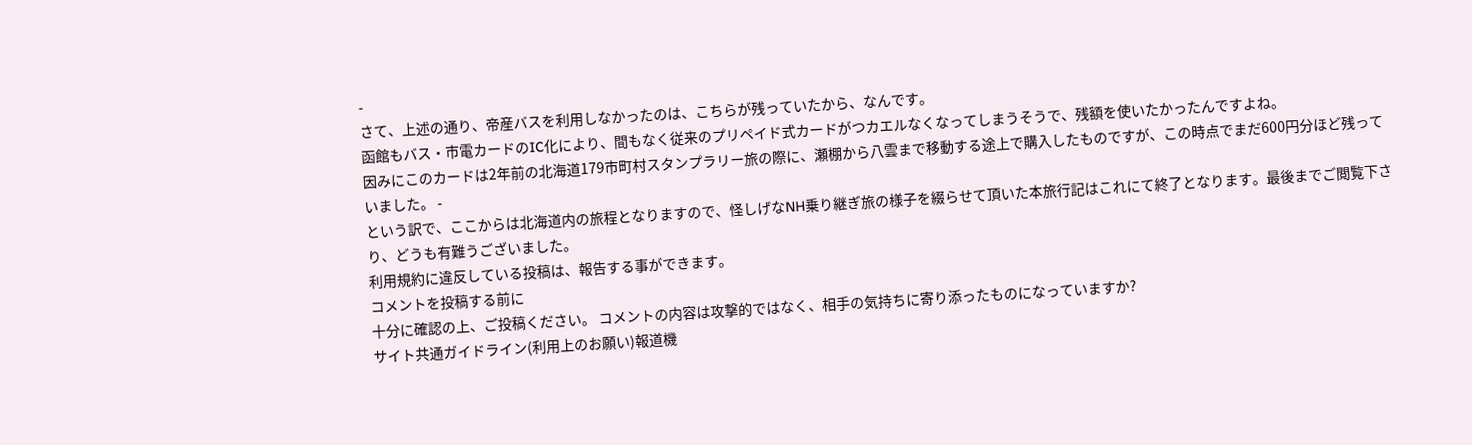-
さて、上述の通り、帝産バスを利用しなかったのは、こちらが残っていたから、なんです。
函館もバス・市電カードのIC化により、間もなく従来のプリペイド式カードがつカエルなくなってしまうそうで、残額を使いたかったんですよね。
因みにこのカードは2年前の北海道179市町村スタンプラリー旅の際に、瀬棚から八雲まで移動する途上で購入したものですが、この時点でまだ600円分ほど残っていました。 -
という訳で、ここからは北海道内の旅程となりますので、怪しげなNH乗り継ぎ旅の様子を綴らせて頂いた本旅行記はこれにて終了となります。最後までご閲覧下さり、どうも有難うございました。
利用規約に違反している投稿は、報告する事ができます。
コメントを投稿する前に
十分に確認の上、ご投稿ください。 コメントの内容は攻撃的ではなく、相手の気持ちに寄り添ったものになっていますか?
サイト共通ガイドライン(利用上のお願い)報道機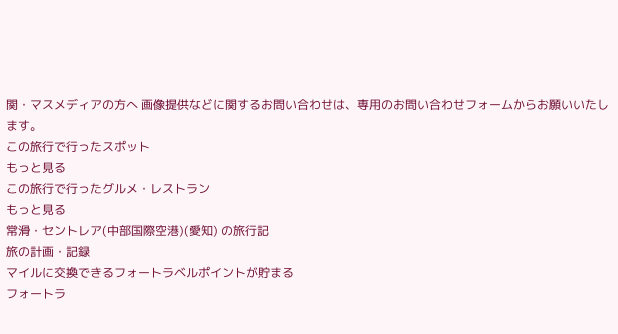関・マスメディアの方へ 画像提供などに関するお問い合わせは、専用のお問い合わせフォームからお願いいたします。
この旅行で行ったスポット
もっと見る
この旅行で行ったグルメ・レストラン
もっと見る
常滑・セントレア(中部国際空港)(愛知) の旅行記
旅の計画・記録
マイルに交換できるフォートラベルポイントが貯まる
フォートラ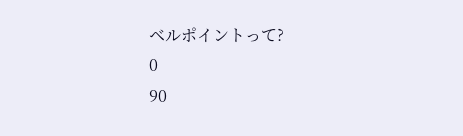ベルポイントって?
0
90